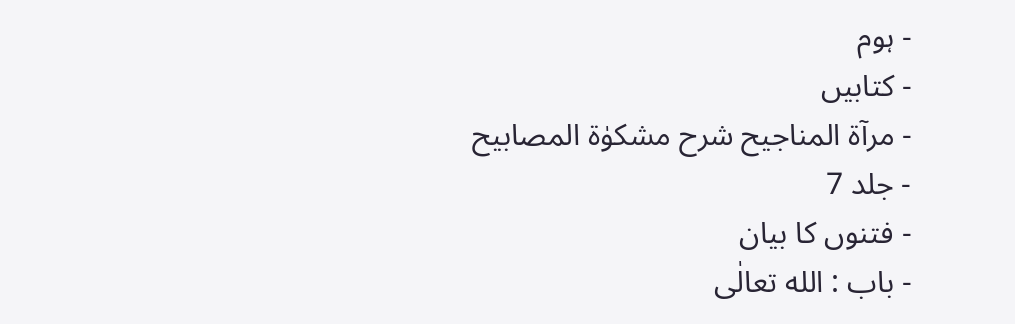- ہوم
- کتابیں
- مرآۃ المناجیح شرح مشکوٰۃ المصابیح
- جلد 7
- فتنوں کا بیان
- باب : الله تعالٰی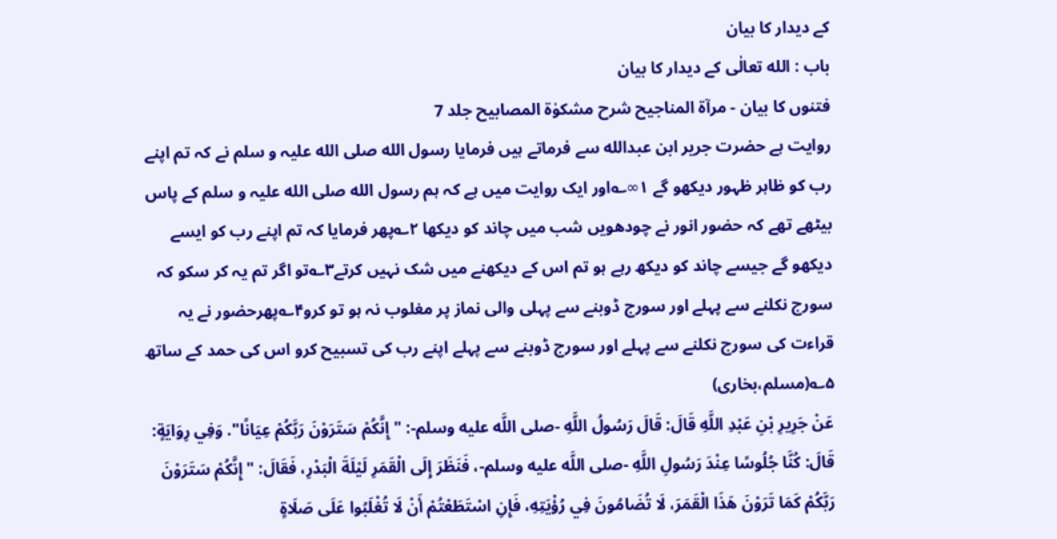کے دیدار کا بیان
باب : الله تعالٰی کے دیدار کا بیان
فتنوں کا بیان - مرآۃ المناجیح شرح مشکوٰۃ المصابیح جلد 7
روایت ہے حضرت جریر ابن عبدالله سے فرماتے ہیں فرمایا رسول الله صلی الله علیہ و سلم نے کہ تم اپنے رب کو ظاہر ظہور دیکھو گے ۱∞؎اور ایک روایت میں ہے کہ ہم رسول الله صلی الله علیہ و سلم کے پاس بیٹھے تھے کہ حضور انور نے چودھویں شب میں چاند کو دیکھا ۲؎پھر فرمایا کہ تم اپنے رب کو ایسے دیکھو گے جیسے چاند کو دیکھ رہے ہو تم اس کے دیکھنے میں شک نہیں کرتے۳؎تو اگر تم یہ کر سکو کہ سورج نکلنے سے پہلے اور سورج ڈوبنے سے پہلی والی نماز پر مغلوب نہ ہو تو کرو۴؎پھرحضور نے یہ قراءت کی سورج نکلنے سے پہلے اور سورج ڈوبنے سے پہلے اپنے رب کی تسبیح کرو اس کی حمد کے ساتھ ۵؎(مسلم،بخاری)
عَنْ جَرِيرِ بْنِ عَبْدِ اللَّهِ قَالَ: قَالَ رَسُولُ اللَّهِ -صلى اللَّه عليه وسلم-: "إِنَّكُمْ سَتَرَوْنَ رَبَّكُمْ عِيَانًا". وَفِي رِوَايَةٍ: قَالَ: كُنَّا جُلُوسًا عِنْدَ رَسُولِ اللَّهِ -صلى اللَّه عليه وسلم-، فَنَظَرَ إِلَى الْقَمَرِ لَيْلَةَ الْبَدْرِ، فَقَالَ: "إِنَّكُمْ سَتَرَوْنَ رَبَّكُمْ كَمَا تَرَوْنَ هَذَا الْقَمَرَ، لَا تُضَامُونَ فِي رُؤْيَتِهِ، فَإِنِ اسْتَطَعْتُمْ أَنْ لَا تُغْلَبُوا عَلَى صَلَاةٍ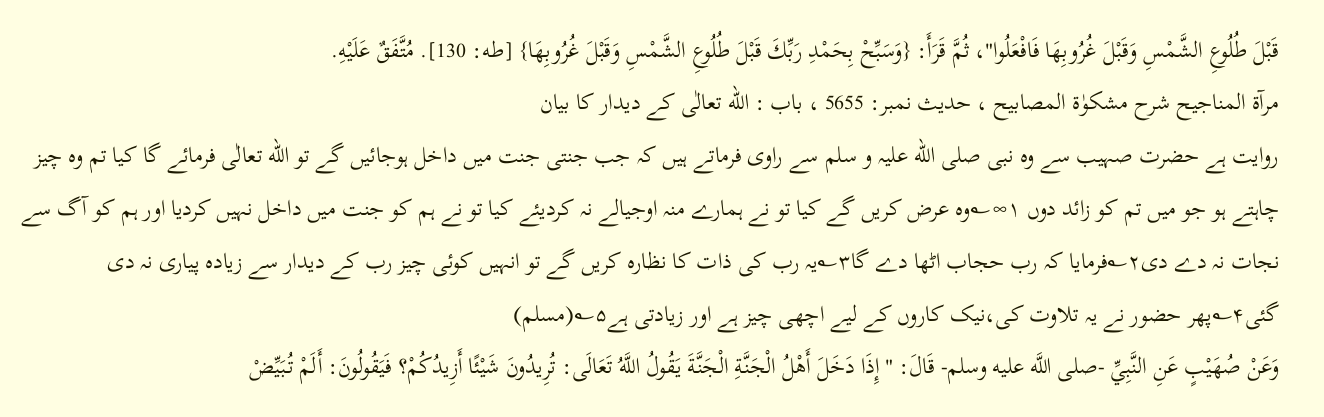قَبْلَ طُلُوعِ الشَّمْسِ وَقَبْلَ غُرُوبِهَا فَافْعَلُوا"، ثُمَّ قَرَأَ: {وَسَبِّحْ بِحَمْدِ رَبِّكَ قَبْلَ طُلُوعِ الشَّمْسِ وَقَبْلَ غُرُوبِهَا} [طه: 130]. مُتَّفَقٌ عَلَيْهِ.
مرآۃ المناجیح شرح مشکوٰۃ المصابیح ، حدیث نمبر: 5655 ، باب : الله تعالٰی کے دیدار کا بیان
روایت ہے حضرت صہیب سے وہ نبی صلی الله علیہ و سلم سے راوی فرماتے ہیں کہ جب جنتی جنت میں داخل ہوجائیں گے تو الله تعالٰی فرمائے گا کیا تم وہ چیز چاہتے ہو جو میں تم کو زائد دوں ۱∞؎وہ عرض کریں گے کیا تو نے ہمارے منہ اوجیالے نہ کردیئے کیا تو نے ہم کو جنت میں داخل نہیں کردیا اور ہم کو آگ سے نجات نہ دے دی۲؎فرمایا کہ رب حجاب اٹھا دے گا۳؎یہ رب کی ذات کا نظارہ کریں گے تو انہیں کوئی چیز رب کے دیدار سے زیادہ پیاری نہ دی گئی۴؎پھر حضور نے یہ تلاوت کی،نیک کاروں کے لیے اچھی چیز ہے اور زیادتی ہے۵؎(مسلم)
وَعَنْ صُهَيْبٍ عَنِ النَّبِيِّ -صلى اللَّه عليه وسلم- قَالَ: "إِذَا دَخَلَ أَهْلُ الْجَنَّةِ الْجَنَّةَ يَقُولُ اللَّهُ تَعَالَى: تُرِيدُونَ شَيْئًا أَزِيدُكُمْ؟ فَيَقُولُونَ: أَلَمْ تُبَيِّضْ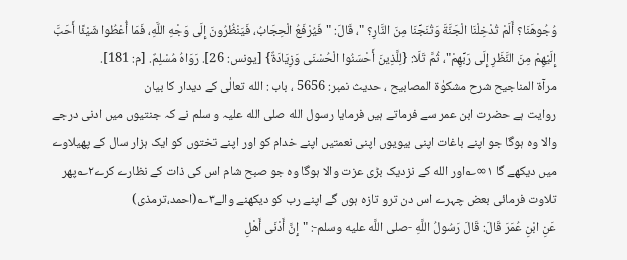وُجُوهَنَا؟ أَلَمْ تُدْخِلْنَا الْجَنَّةَ وَتُنَجِّنَا مِنَ النَّارِ؟ "، قَالَ: "فَيُرْفَعُ الْحِجَابُ، فَيَنْظُرُونَ إِلَى وَجْهِ اللَّهِ، فَمَا أُعْطُوا شَيْئًا أَحَبَّ إِلَيْهِمْ مِنَ النَّظَرِ إِلَى رَبِّهِمْ"، ثُمَّ تَلَا: {لِلَّذِينَ أَحْسَنُوا الْحُسْنَى وَزِيَادَةٌ} [يونس: 26]. رَوَاهُ مُسْلِمٌ. [م: 181].
مرآۃ المناجیح شرح مشکوٰۃ المصابیح ، حدیث نمبر: 5656 ، باب : الله تعالٰی کے دیدار کا بیان
روایت ہے حضرت ابن عمر سے فرماتے ہیں فرمایا رسول الله صلی الله علیہ و سلم نے کہ جنتیوں میں ادنی درجے والا وہ ہوگا جو اپنے باغات اپنی بیویوں اپنی نعمتیں اپنے خدام کو اور اپنے تختوں کو ایک ہزار سال کے پھیلاوے میں دیکھے گا ۱∞؎اور الله کے نزدیک بڑی عزت والا ہوگا وہ جو صبح شام اس کی ذات کے نظارے کرے۲؎پھر تلاوت فرمائی بعض چہرے اس دن ترو تازہ ہوں گے اپنے رب کو دیکھنے والے۳؎(احمد،ترمذی)
عَنِ ابْنِ عُمَرَ قَالَ: قَالَ رَسُولُ اللَّهِ -صلى اللَّه عليه وسلم-: "إِنَّ أَدْنَى أَهْلِ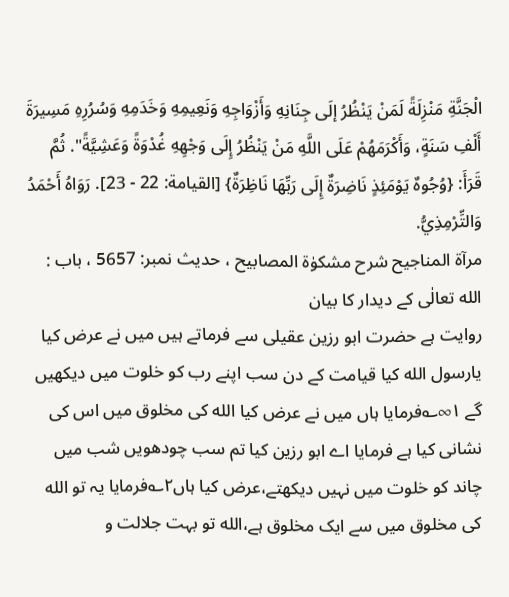الْجَنَّةِ مَنْزِلَةً لَمَنْ يَنْظُرُ إلَى جِنَانِهِ وَأَزْوَاجِهِ وَنَعِيمِهِ وَخَدَمِهِ وَسُرُرِهِ مَسِيرَةَ أَلْفِ سَنَةٍ، وَأَكْرَمَهُمْ عَلَى اللَّهِ مَنْ يَنْظُرُ إِلَى وَجْهِهِ غُدْوَةً وَعَشِيَّةً". ثُمَّ قَرَأَ: {وُجُوهٌ يَوْمَئِذٍ نَاضِرَةٌ إِلَى رَبِّهَا نَاظِرَةٌ} [القيامة: 22 - 23]. رَوَاهُ أَحْمَدُ وَالتِّرْمِذِيُّ.
مرآۃ المناجیح شرح مشکوٰۃ المصابیح ، حدیث نمبر: 5657 ، باب : الله تعالٰی کے دیدار کا بیان
روایت ہے حضرت ابو رزین عقیلی سے فرماتے ہیں میں نے عرض کیا یارسول الله کیا قیامت کے دن سب اپنے رب کو خلوت میں دیکھیں گے ۱∞؎فرمایا ہاں میں نے عرض کیا الله کی مخلوق میں اس کی نشانی کیا ہے فرمایا اے ابو رزین کیا تم سب چودھویں شب میں چاند کو خلوت میں نہیں دیکھتے،عرض کیا ہاں۲؎فرمایا یہ تو الله کی مخلوق میں سے ایک مخلوق ہے،الله تو بہت جلالت و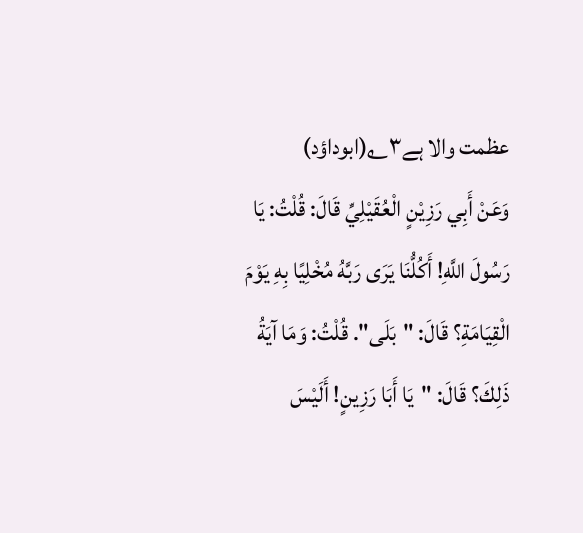عظمت والا ہے۳؎(ابوداؤد)
وَعَنْ أَبِي رَزِيْنٍ الْعُقَيْلِيِّ قَالَ: قُلْتُ: يَا رَسُولَ اللَّهِ! أَكُلُّنَا يَرَى رَبَّهُ مُخْلِيًا بِهِ يَوْمَ الْقِيَامَةِ؟ قَالَ: "بَلَى". قُلْتُ: وَمَا آيَةُ ذَلِكَ؟ قَالَ: "يَا أَبَا رَزِينٍ! أَلَيْسَ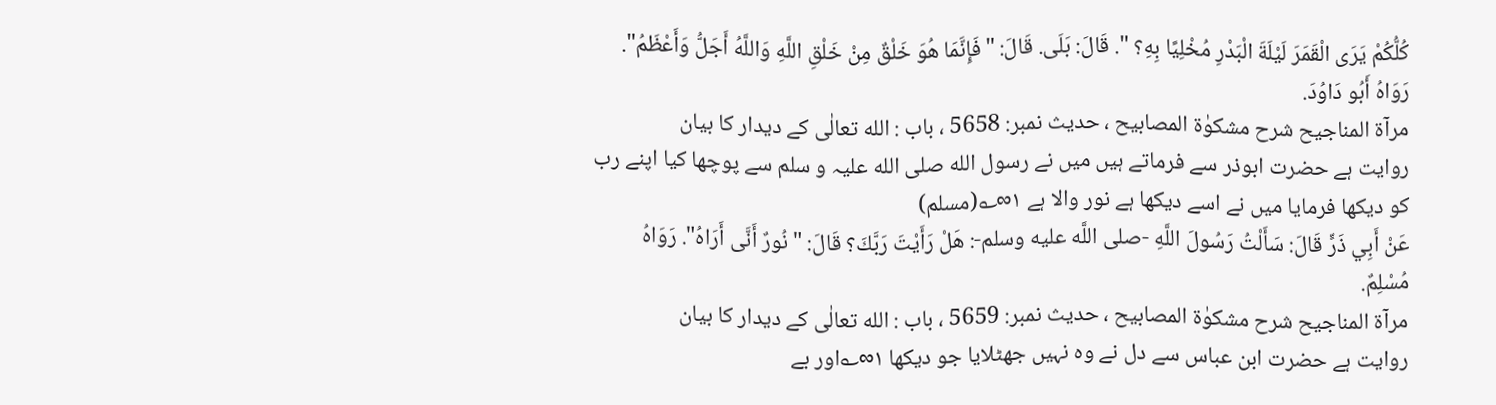كُلُّكُمْ يَرَى الْقَمَرَ لَيْلَةَ الْبَدْرِ مُخْلِيًا بِهِ؟ ". قَالَ: بَلَى. قَالَ: "فَإِنَّمَا هُوَ خَلْقٌ مِنْ خَلْقِ اللَّهِ وَاللَّهُ أَجَلُّ وَأَعْظَمُ". رَوَاهُ أَبُو دَاوُدَ.
مرآۃ المناجیح شرح مشکوٰۃ المصابیح ، حدیث نمبر: 5658 ، باب : الله تعالٰی کے دیدار کا بیان
روایت ہے حضرت ابوذر سے فرماتے ہیں میں نے رسول الله صلی الله علیہ و سلم سے پوچھا کیا اپنے رب کو دیکھا فرمایا میں نے اسے دیکھا ہے نور والا ہے ۱∞؎(مسلم)
عَنْ أَبِي ذَرٍّ قَالَ: سَأَلْتُ رَسُولَ اللَّهِ -صلى اللَّه عليه وسلم-: هَلْ رَأَيْتَ رَبَّكَ؟ قَالَ: "نُورٌ أَنَّى أَرَاهُ". رَوَاهُ مُسْلِمٌ.
مرآۃ المناجیح شرح مشکوٰۃ المصابیح ، حدیث نمبر: 5659 ، باب : الله تعالٰی کے دیدار کا بیان
روایت ہے حضرت ابن عباس سے دل نے وہ نہیں جھٹلایا جو دیکھا ۱∞؎اور بے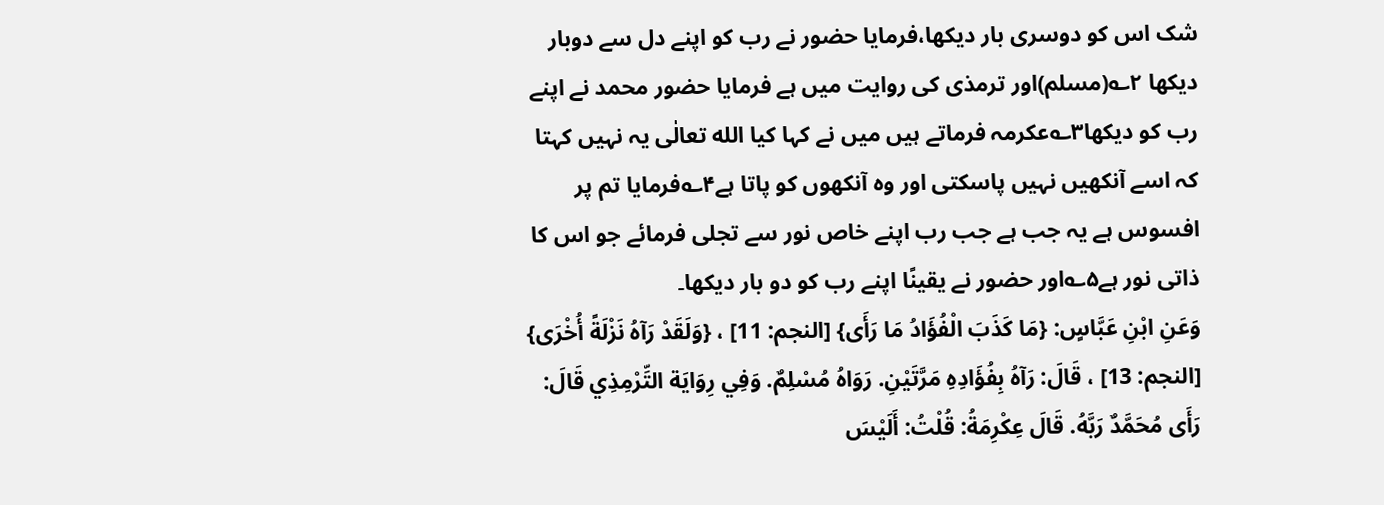شک اس کو دوسری بار دیکھا،فرمایا حضور نے رب کو اپنے دل سے دوبار دیکھا ۲؎(مسلم)اور ترمذی کی روایت میں ہے فرمایا حضور محمد نے اپنے رب کو دیکھا۳؎عکرمہ فرماتے ہیں میں نے کہا کیا الله تعالٰی یہ نہیں کہتا کہ اسے آنکھیں نہیں پاسکتی اور وہ آنکھوں کو پاتا ہے۴؎فرمایا تم پر افسوس ہے یہ جب ہے جب رب اپنے خاص نور سے تجلی فرمائے جو اس کا ذاتی نور ہے۵؎اور حضور نے یقینًا اپنے رب کو دو بار دیکھا۔
وَعَنِ ابْنِ عَبَّاسٍ: {مَا كَذَبَ الْفُؤَادُ مَا رَأَى} [النجم: 11] ، {وَلَقَدْ رَآهُ نَزْلَةً أُخْرَى} [النجم: 13] ، قَالَ: رَآهُ بِفُؤَادِهِ مَرَّتَيْنِ. رَوَاهُ مُسْلِمٌ. وَفِي رِوَايَة التِّرْمِذِي قَالَ: رَأَى مُحَمَّدٌ رَبَّهُ. قَالَ عِكْرِمَةُ: قُلْتُ: أَلَيْسَ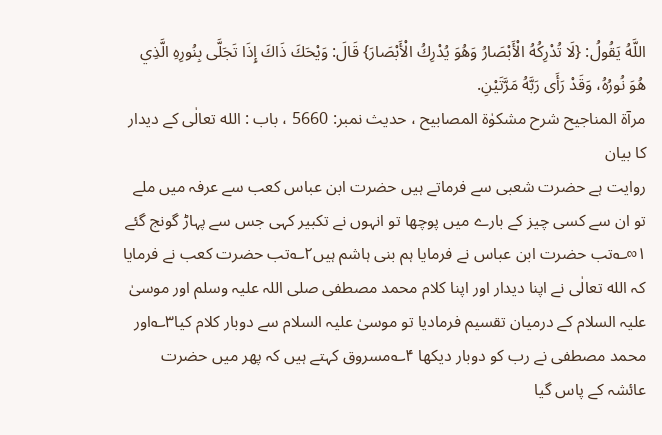اللَّهُ يَقُولُ: {لَا تُدْرِكُهُ الْأَبْصَارُ وَهُوَ يُدْرِكُ الْأَبْصَارَ} قَالَ: وَيْحَكَ ذَاكَ إِذَا تَجَلَّى بِنُورِهِ الَّذِي هُوَ نُورُهُ، وَقَدْ رَأَى رَبَّهُ مَرَّتَيْنِ.
مرآۃ المناجیح شرح مشکوٰۃ المصابیح ، حدیث نمبر: 5660 ، باب : الله تعالٰی کے دیدار کا بیان
روایت ہے حضرت شعبی سے فرماتے ہیں حضرت ابن عباس کعب سے عرفہ میں ملے تو ان سے کسی چیز کے بارے میں پوچھا تو انہوں نے تکبیر کہی جس سے پہاڑ گونج گئے ۱∞؎تب حضرت ابن عباس نے فرمایا ہم بنی ہاشم ہیں۲؎تب حضرت کعب نے فرمایا کہ الله تعالٰی نے اپنا دیدار اور اپنا کلام محمد مصطفی صلی اللہ علیہ وسلم اور موسیٰ علیہ السلام کے درمیان تقسیم فرمادیا تو موسیٰ علیہ السلام سے دوبار کلام کیا۳؎اور محمد مصطفی نے رب کو دوبار دیکھا ۴؎مسروق کہتے ہیں کہ پھر میں حضرت عائشہ کے پاس گیا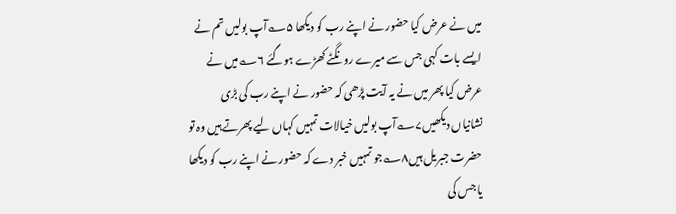میں نے عرض کیا حضور نے اپنے رب کو دیکھا ۵؎آپ بولیں تم نے ایسے بات کہی جس سے میرے رونگٹے کھڑے ہوگئے ۶؎میں نے عرض کیا پھر میں نے یہ آیت پڑھی کہ حضور نے اپنے رب کی بڑی نشانیاں دیکھیں۷؎آپ بولیں خیالات تمہیں کہاں لیے پھرتے ہیں وہ تو حضرت جبریل ہیں۸؎جو تمہیں خبر دے کہ حضور نے اپنے رب کو دیکھا یا جس کی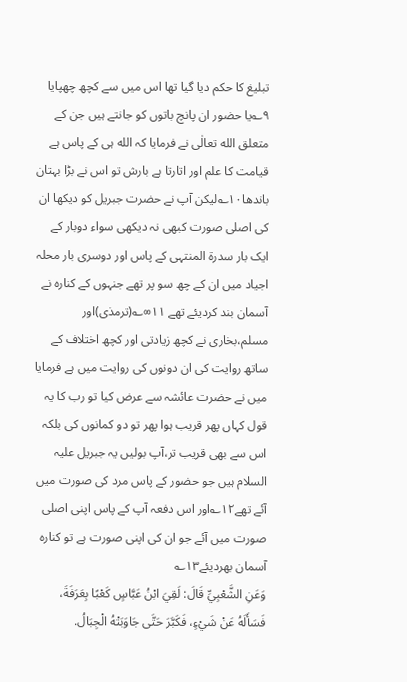تبلیغ کا حکم دیا گیا تھا اس میں سے کچھ چھپایا ۹؎یا حضور ان پانچ باتوں کو جانتے ہیں جن کے متعلق الله تعالٰی نے فرمایا کہ الله ہی کے پاس ہے قیامت کا علم اور اتارتا ہے بارش تو اس نے بڑا بہتان باندھا۱۰؎لیکن آپ نے حضرت جبریل کو دیکھا ان کی اصلی صورت کبھی نہ دیکھی سواء دوبار کے ایک بار سدرۃ المنتہی کے پاس اور دوسری بار محلہ اجیاد میں ان کے چھ سو پر تھے جنہوں کے کنارہ نے آسمان بند کردیئے تھے ۱۱∞؎(ترمذی)اور مسلم،بخاری نے کچھ زیادتی اور کچھ اختلاف کے ساتھ روایت کی ان دونوں کی روایت میں ہے فرمایا میں نے حضرت عائشہ سے عرض کیا تو رب کا یہ قول کہاں پھر قریب ہوا پھر تو دو کمانوں کی بلکہ اس سے بھی قریب تر،آپ بولیں یہ جبریل علیہ السلام ہیں جو حضور کے پاس مرد کی صورت میں آئے تھے۱۲؎اور اس دفعہ آپ کے پاس اپنی اصلی صورت میں آئے جو ان کی اپنی صورت ہے تو کنارہ آسمان بھردیئے۱۳؎
وَعَنِ الشَّعْبِيِّ قَالَ: لَقِيَ ابْنُ عَبَّاسٍ كَعْبًا بِعَرَفَةَ، فَسَأَلَهُ عَنْ شَيْءٍ، فَكَبَّرَ حَتَّى جَاوَبَتْهُ الْجِبَالُ.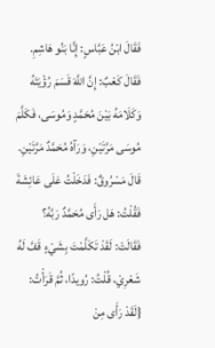فَقَالَ ابْنُ عَبَّاسٍ: إِنَّا بَنُو هَاشِمِ. فَقَالَ كَعْبٌ: إِنَّ اللَّهَ قَسَمَ رُؤْيَتَهُ وَكَلَامَهُ بَيْنَ مُحَمَّدٍ وَمُوسَى، فَكَلَّمَ مُوسَى مَرَّتَيْنِ، وَرَآهُ مُحَمَّدٌ مَرَّتَيْنِ. قَالَ مَسْرُوقٌ: فَدَخَلْتُ عَلَى عَائِشَةَ فَقُلْتُ: هَل رَأَى مُحَمَّدٌ رَبَّهُ؟ فَقَالَتْ: لَقَدْ تَكَلَّمْتَ بِشَيْءٍ قَفَّ لَهُ شَعْرِيْ، قُلْتُ: رُويدًا، ثُمَّ قَرَأْتُ: {لَقَدْ رَأَى مِنْ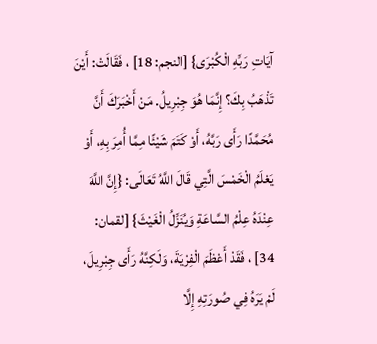آيَاتِ رَبِّهِ الْكُبْرَى} [النجم: 18] ، فَقَالَتْ: أَيْنَ تَذْهَبُ بِكَ؟ إِنَّمَا هُوَ جِبْرِيلُ. مَنْ أَخْبَرَكَ أَنَّ مُحَمَّدًا رَأَى رَبَّهُ، أَوْ كَتَمَ شَيْئًا مِمَّا أُمِرَ بِهِ، أَوْ يَعْلَمُ الْخَمْسَ الَّتِي قَالَ اللَّهُ تَعَالَى: {إِنَّ اللَّهَ عِنْدَهُ عِلْمُ السَّاعَةِ وَيُنَزِّلُ الْغَيْثَ} [لقمان: 34] ، فَقَدْ أَعْظَمَ الْفِرْيَةَ، وَلَكِنَّهُ رَأَى جِبْرِيلَ، لَمْ يَرَهُ فِي صُورَتِهِ إِلَّا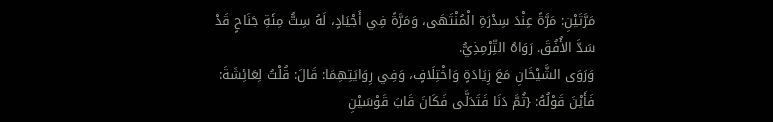مَرَّتَيْنِ: مَرَّةً عِنْدَ سِدْرَةِ الْمُنْتَهَى، وَمَرَّةً فِي أَجْيَادٍ، لَهُ سِتُّ مِئَةِ جَنَاحٍ قَدْ سَدَّ الأُفُقَ. رَوَاهُ التِّرْمِذِيُّ.
وَرَوَى الشَّيْخَانِ مَعَ زِيَادَةٍ وَاخْتِلَافٍ، وَفِي رِوَايَتِهِمَا: قَالَ: قُلْتُ لِعَائِشَةَ: فَأَيْنَ قَوْلُهُ: {ثُمَّ دَنَا فَتَدَلَّى فَكَانَ قَابَ قَوْسَيْنِ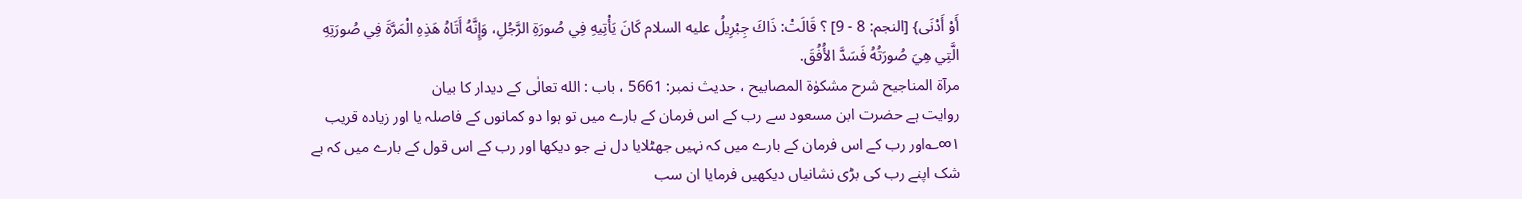أَوْ أَدْنَى} [النجم: 8 - 9] ؟ قَالَتْ: ذَاكَ جِبْرِيلُ عليه السلام كَانَ يَأْتِيهِ فِي صُورَةِ الرَّجُلِ، وَإِنَّهُ أَتَاهُ هَذِهِ الْمَرَّةَ فِي صُورَتِهِ الَّتِي هِيَ صُورَتُهُ فَسَدَّ الأُفُقَ.
مرآۃ المناجیح شرح مشکوٰۃ المصابیح ، حدیث نمبر: 5661 ، باب : الله تعالٰی کے دیدار کا بیان
روایت ہے حضرت ابن مسعود سے رب کے اس فرمان کے بارے میں تو ہوا دو کمانوں کے فاصلہ یا اور زیادہ قریب ۱∞؎اور رب کے اس فرمان کے بارے میں کہ نہیں جھٹلایا دل نے جو دیکھا اور رب کے اس قول کے بارے میں کہ بے شک اپنے رب کی بڑی نشانیاں دیکھیں فرمایا ان سب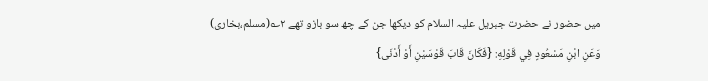میں حضور نے حضرت جبریل علیہ السلام کو دیکھا جن کے چھ سو بازو تھے ۲؎(مسلم،بخاری)
وَعَنِ ابْنِ مَسْعُودٍ فِي قَوْلِهِ: {فَكَانَ قَابَ قَوْسَيْنِ أَوْ أَدْنَى}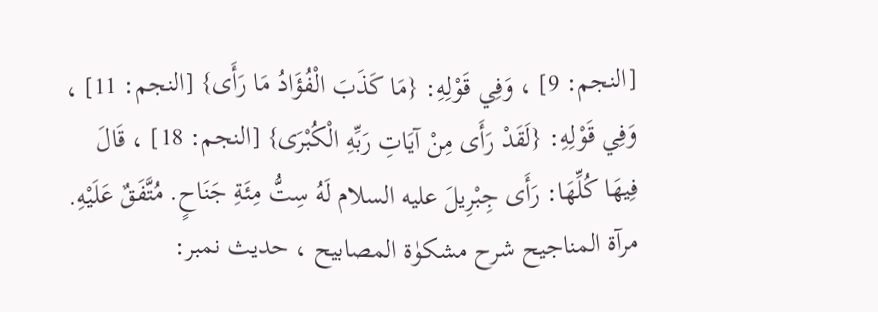[النجم: 9] ، وَفِي قَوْلِهِ: {مَا كَذَبَ الْفُؤَادُ مَا رَأَى} [النجم: 11] ، وَفِي قَوْلِهِ: {لَقَدْ رَأَى مِنْ آيَاتِ رَبِّهِ الْكُبْرَى} [النجم: 18] ، قَالَ فِيهَا كُلِّهَا: رَأَى جِبْرِيلَ عليه السلام لَهُ سِتُّ مِئَةِ جَنَاحٍ. مُتَّفَقٌ عَلَيْهِ.
مرآۃ المناجیح شرح مشکوٰۃ المصابیح ، حدیث نمبر: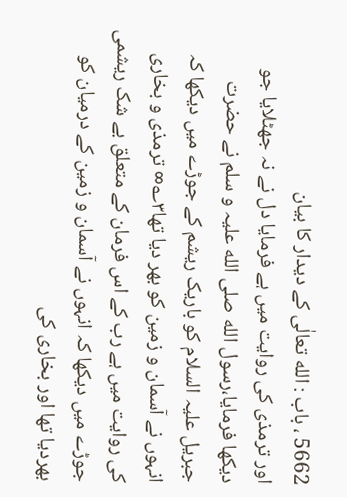5662 ، باب : الله تعالٰی کے دیدار کا بیان
اور ترمذی کی روایت میں ہے فرمایا دل نے نہ جھٹلایا جو دیکھا فرمایا،رسول الله صلی الله علیہ و سلم نے حضرت جبریل علیہ السلام کو باریک ریشم کے جوڑے میں دیکھا کہ انہوں نے آسمان و زمین کو بھر دیا تھا۳؎∞ ترمذی و بخاری کی روایت میں ہے رب کے اس فرمان کے متعلق بے شک ریشمی جوڑے میں دیکھا کہ انہوں نے آسمان و زمین کے درمیان کو بھردیا تھا اور بخاری کی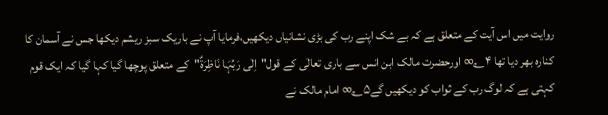روایت میں اس آیت کے متعلق ہے کہ بے شک اپنے رب کی بڑی نشانیاں دیکھیں،فرمایا آپ نے باریک سبز ریشم دیکھا جس نے آسمان کا کنارہ بھر دیا تھا ۴؎∞ اورحضرت مالک ابن انس سے باری تعالٰی کے قول"اِلٰی رَبِّہَا نَاظِرَۃٌ"کے متعلق پوچھا گیا کہا گیا کہ ایک قوم کہتی ہے کہ لوگ رب کے ثواب کو دیکھیں گے۵؎∞ امام مالک نے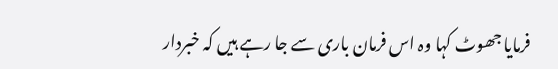فرمایا جھوٹ کہا وہ اس فرمان باری سے جا رہے ہیں کہ خبردار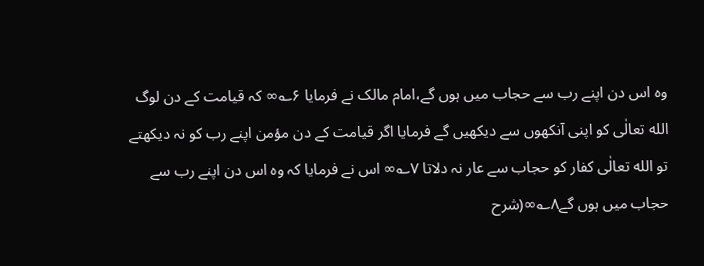وہ اس دن اپنے رب سے حجاب میں ہوں گے،امام مالک نے فرمایا ۶؎∞ کہ قیامت کے دن لوگ الله تعالٰی کو اپنی آنکھوں سے دیکھیں گے فرمایا اگر قیامت کے دن مؤمن اپنے رب کو نہ دیکھتے تو الله تعالٰی کفار کو حجاب سے عار نہ دلاتا ۷؎∞ اس نے فرمایا کہ وہ اس دن اپنے رب سے حجاب میں ہوں گے۸؎∞(شرح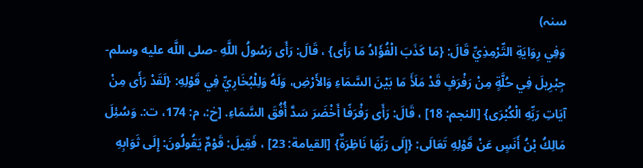سنہ)
وَفِي رِوَايَةِ التِّرْمِذِيِّ قَالَ: {مَا كَذَبَ الْفُؤَادُ مَا رَأَى} ، قَالَ: رَأَى رَسُولُ اللَّهِ -صلى اللَّه عليه وسلم- جِبْرِيلَ فِي حُلَّةٍ مِنْ رَفْرَفٍ قَدْ مَلَأَ مَا بَيْنَ السَّمَاءِ وَالأَرْضِ، وَلَهُ وَلِلْبُخَارِيِّ فِي قَوْلِهِ: {لَقَدْ رَأَى مِنْ آيَاتِ رَبِّهِ الْكُبْرَى} [النجم: 18] ، قَالَ: رَأَى رَفْرَفًا أَخْضَرَ سَدَّ أُفُقَ السَّمَاءِ. [خ:، م: 174، ت:. وَسُئِلَ مَالِكُ بْنُ أَنَسٍ عَنْ قَوْلِهِ تَعَالَى: {إِلَى رَبِّهَا نَاظِرَةٌ} [القيامة: 23] ، فَقِيلَ: قَوْمٌ يَقُولُونَ: إِلَى ثَوَابِهِ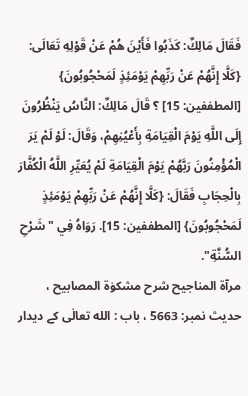فَقَالَ مَالِكٌ: كَذَبُوا فَأَيْنَ هُمْ عَنْ قَوْلِهِ تَعَالَى: {كَلَّا إِنَّهُمْ عَنْ رَبِّهِمْ يَوْمَئِذٍ لَمَحْجُوبُونَ} [المطففين: 15] ؟ قَالَ مَالِكٌ: النَّاسُ يَنْظُرُونَ إِلَى اللَّهِ يَوْمَ الْقِيَامَةِ بِأَعْيُنِهِمْ، وَقَالَ: لَوْ لَمْ يَرَ الْمُؤْمِنُونَ رَبَّهُمْ يَوْمَ الْقِيَامَةِ لَمْ يُعَيِّرِ اللَّهُ الْكُفَّارَ بِالْحِجَابِ فَقَالَ: {كَلَّا إِنَّهُمْ عَنْ رَبِّهِمْ يَوْمَئِذٍ لَمَحْجُوبُونَ} [المطففين: 15]. رَوَاهُ فِي "شَرْحِ السُّنَّةِ".
مرآۃ المناجیح شرح مشکوٰۃ المصابیح ، حدیث نمبر: 5663 ، باب : الله تعالٰی کے دیدار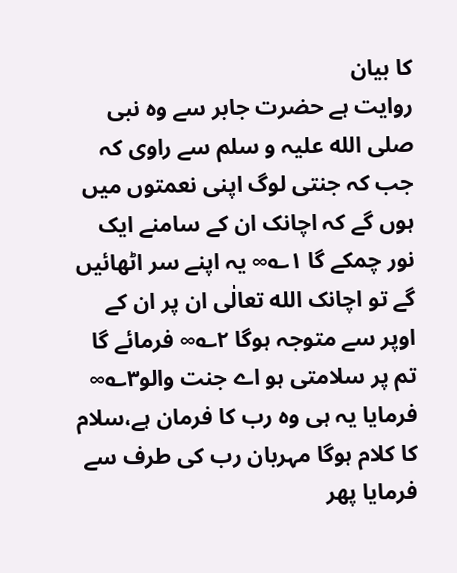کا بیان
روایت ہے حضرت جابر سے وہ نبی صلی الله علیہ و سلم سے راوی کہ جب کہ جنتی لوگ اپنی نعمتوں میں ہوں گے کہ اچانک ان کے سامنے ایک نور چمکے گا ۱؎∞ یہ اپنے سر اٹھائیں گے تو اچانک الله تعالٰی ان پر ان کے اوپر سے متوجہ ہوگا ۲؎∞ فرمائے گا تم پر سلامتی ہو اے جنت والو۳؎∞ فرمایا یہ ہی وہ رب کا فرمان ہے،سلام کا کلام ہوگا مہربان رب کی طرف سے فرمایا پھر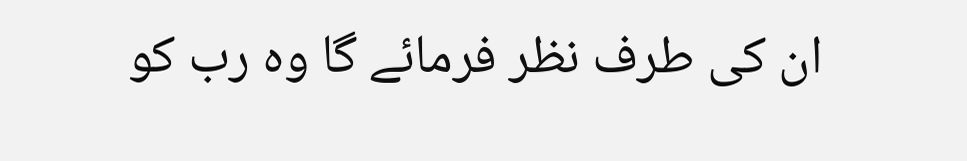ان کی طرف نظر فرمائے گا وہ رب کو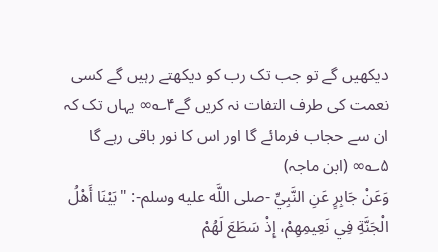دیکھیں گے تو جب تک رب کو دیکھتے رہیں گے کسی نعمت کی طرف التفات نہ کریں گے۴؎∞ یہاں تک کہ ان سے حجاب فرمائے گا اور اس کا نور باقی رہے گا ۵؎∞ (ابن ماجہ)
وَعَنْ جَابِرٍ عَنِ النَّبِيِّ -صلى اللَّه عليه وسلم-: "بَيْنَا أَهْلُ الْجَنَّةِ فِي نَعِيمِهِمْ، إِذْ سَطَعَ لَهُمْ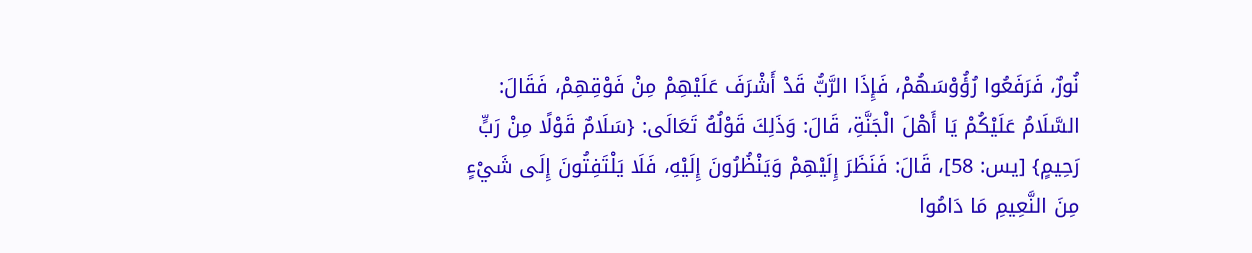نُورٌ، فَرَفَعُوا رُؤُوْسَهُمْ، فَإِذَا الرَّبُّ قَدْ أَشْرَفَ عَلَيْهِمْ مِنْ فَوْقِهِمْ، فَقَالَ: السَّلَامُ عَلَيْكُمْ يَا أَهْلَ الْجَنَّةِ، قَالَ: وَذَلِكَ قَوْلُهُ تَعَالَى: {سَلَامٌ قَوْلًا مِنْ رَبٍّ رَحِيمٍ} [يس: 58]، قَالَ: فَنَظَرَ إِلَيْهِمْ وَيَنْظُرُونَ إِلَيْهِ، فَلَا يَلْتَفِتُونَ إِلَى شَيْءٍ مِنَ النَّعِيمِ مَا دَامُوا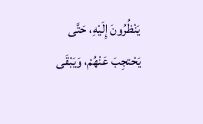يَنْظُرُونَ إِلَيْهِ، حَتَّى يَحْتجِبَ عَنْهُمْ، وَيَبْقَى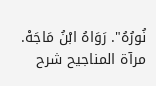نُورُهُ". رَوَاهُ ابْنُ مَاجَهْ.
مرآۃ المناجیح شرح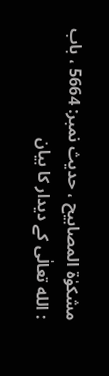مشکوٰۃ المصابیح ، حدیث نمبر: 5664 ، باب : الله تعالٰی کے دیدار کا بیان